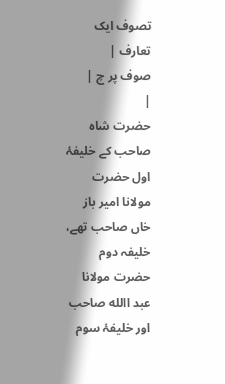تصوف ایک تعارف |
صوف پر چ |
|
حضرت شاہ صاحب کے خلیفۂ اول حضرت مولانا امیر باز خاں صاحب تھے، خلیفہ دوم حضرت مولانا عبد االله صاحب اور خلیفۂ سوم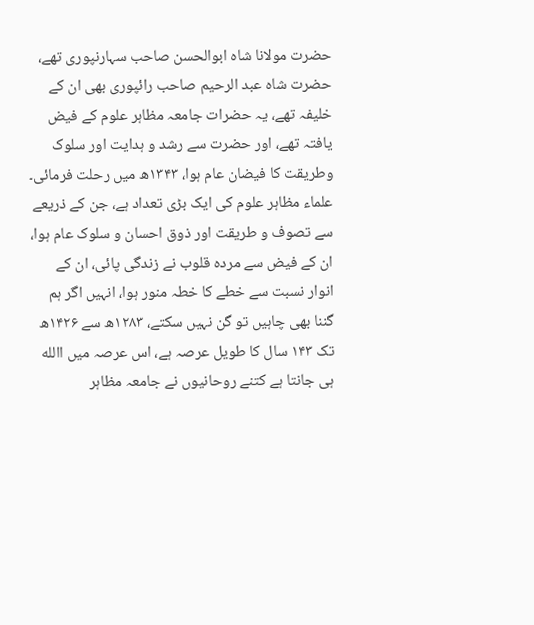حضرت مولانا شاہ ابوالحسن صاحب سہارنپوری تھے، حضرت شاہ عبد الرحیم صاحب رائپوری بھی ان کے خلیفہ تھے، یہ حضرات جامعہ مظاہر علوم کے فیض یافتہ تھے، اور حضرت سے رشد و ہدایت اور سلوک وطریقت کا فیضان عام ہوا، ۱۳۴۳ھ میں رحلت فرمائی۔ علماء مظاہر علوم کی ایک بڑی تعداد ہے، جن کے ذریعے سے تصوف و طریقت اور ذوق احسان و سلوک عام ہوا، ان کے فیض سے مردہ قلوب نے زندگی پائی، ان کے انوار نسبت سے خطے کا خطہ منور ہوا، انہیں اگر ہم گننا بھی چاہیں تو گن نہیں سکتے، ۱۲۸۳ھ سے ۱۴۲۶ھ تک ۱۴۳ سال کا طویل عرصہ ہے، اس عرصہ میں االله ہی جانتا ہے کتنے روحانیوں نے جامعہ مظاہر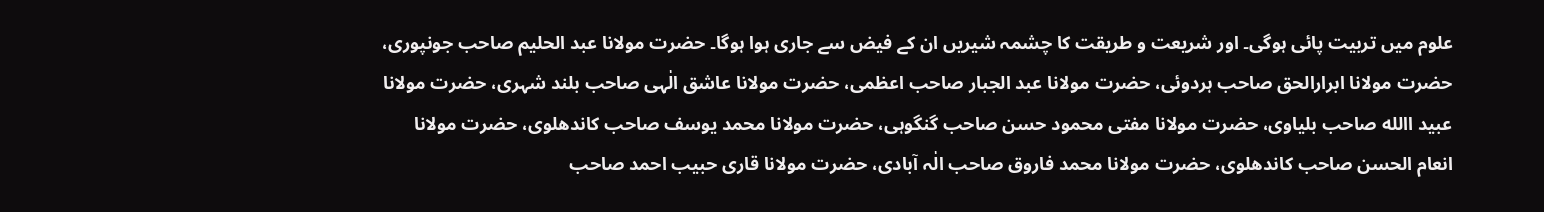علوم میں تربیت پائی ہوگی۔ اور شریعت و طریقت کا چشمہ شیریں ان کے فیض سے جاری ہوا ہوگا۔ حضرت مولانا عبد الحلیم صاحب جونپوری، حضرت مولانا ابرارالحق صاحب ہردوئی، حضرت مولانا عبد الجبار صاحب اعظمی، حضرت مولانا عاشق الٰہی صاحب بلند شہری، حضرت مولانا عبید االله صاحب بلیاوی، حضرت مولانا مفتی محمود حسن صاحب گنگوہی، حضرت مولانا محمد یوسف صاحب کاندھلوی، حضرت مولانا انعام الحسن صاحب کاندھلوی، حضرت مولانا محمد فاروق صاحب الٰہ آبادی، حضرت مولانا قاری حبیب احمد صاحب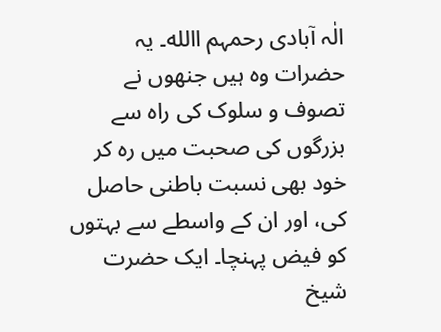الٰہ آبادی رحمہم االله۔ یہ حضرات وہ ہیں جنھوں نے تصوف و سلوک کی راہ سے بزرگوں کی صحبت میں رہ کر خود بھی نسبت باطنی حاصل کی، اور ان کے واسطے سے بہتوں کو فیض پہنچا۔ ایک حضرت شیخ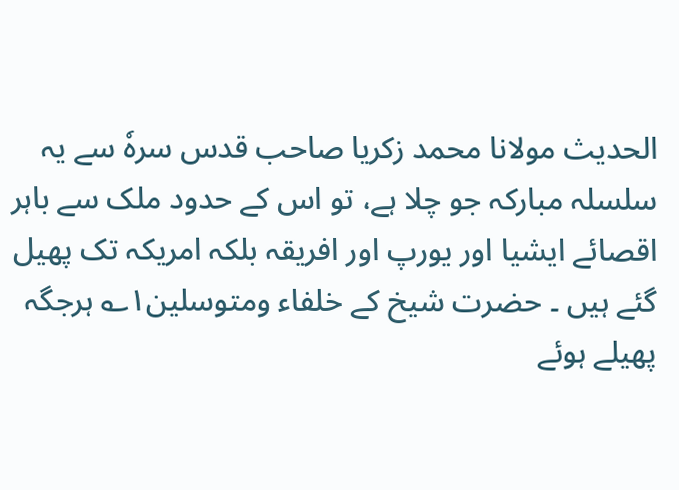الحدیث مولانا محمد زکریا صاحب قدس سرہٗ سے یہ سلسلہ مبارکہ جو چلا ہے، تو اس کے حدود ملک سے باہر اقصائے ایشیا اور یورپ اور افریقہ بلکہ امریکہ تک پھیل گئے ہیں ۔ حضرت شیخ کے خلفاء ومتوسلین۱؎ ہرجگہ پھیلے ہوئے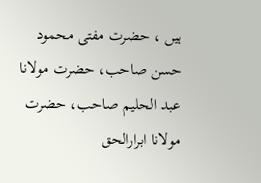ہیں ، حضرت مفتی محمود حسن صاحب، حضرت مولانا عبد الحلیم صاحب، حضرت مولانا ابرارالحق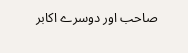صاحب اور دوسرے اکابر